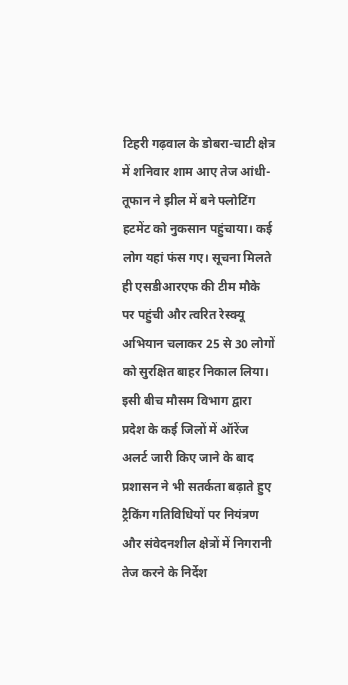टिहरी गढ़वाल के डोबरा-चाटी क्षेत्र में शनिवार शाम आए तेज आंधी-तूफान ने झील में बने फ्लोटिंग हटमेंट को नुकसान पहुंचाया। कई लोग यहां फंस गए। सूचना मिलते ही एसडीआरएफ की टीम मौके पर पहुंची और त्वरित रेस्क्यू अभियान चलाकर 25 से 30 लोगों को सुरक्षित बाहर निकाल लिया। इसी बीच मौसम विभाग द्वारा प्रदेश के कई जिलों में ऑरेंज अलर्ट जारी किए जाने के बाद प्रशासन ने भी सतर्कता बढ़ाते हुए ट्रैकिंग गतिविधियों पर नियंत्रण और संवेदनशील क्षेत्रों में निगरानी तेज करने के निर्देश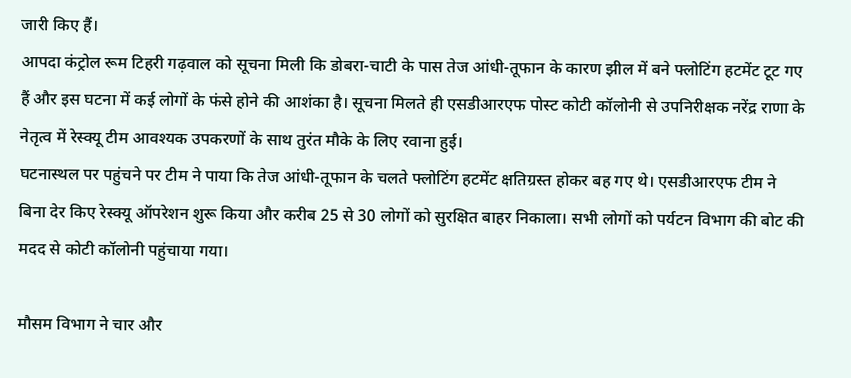जारी किए हैं।
आपदा कंट्रोल रूम टिहरी गढ़वाल को सूचना मिली कि डोबरा-चाटी के पास तेज आंधी-तूफान के कारण झील में बने फ्लोटिंग हटमेंट टूट गए हैं और इस घटना में कई लोगों के फंसे होने की आशंका है। सूचना मिलते ही एसडीआरएफ पोस्ट कोटी कॉलोनी से उपनिरीक्षक नरेंद्र राणा के नेतृत्व में रेस्क्यू टीम आवश्यक उपकरणों के साथ तुरंत मौके के लिए रवाना हुई।
घटनास्थल पर पहुंचने पर टीम ने पाया कि तेज आंधी-तूफान के चलते फ्लोटिंग हटमेंट क्षतिग्रस्त होकर बह गए थे। एसडीआरएफ टीम ने बिना देर किए रेस्क्यू ऑपरेशन शुरू किया और करीब 25 से 30 लोगों को सुरक्षित बाहर निकाला। सभी लोगों को पर्यटन विभाग की बोट की मदद से कोटी कॉलोनी पहुंचाया गया।

मौसम विभाग ने चार और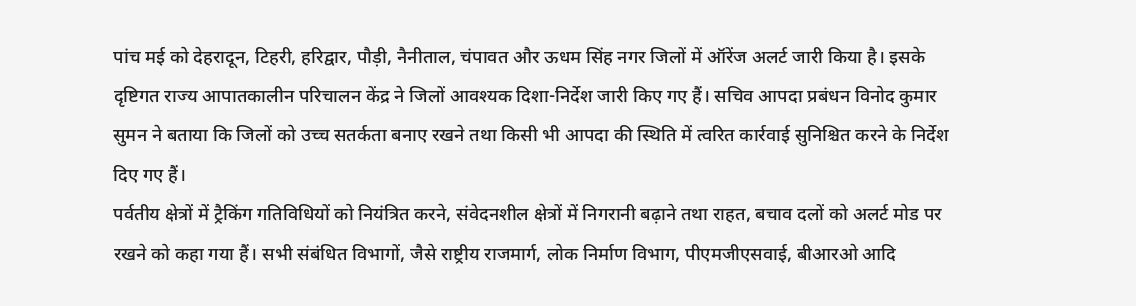पांच मई को देहरादून, टिहरी, हरिद्वार, पौड़ी, नैनीताल, चंपावत और ऊधम सिंह नगर जिलों में ऑरेंज अलर्ट जारी किया है। इसके दृष्टिगत राज्य आपातकालीन परिचालन केंद्र ने जिलों आवश्यक दिशा-निर्देश जारी किए गए हैं। सचिव आपदा प्रबंधन विनोद कुमार सुमन ने बताया कि जिलों को उच्च सतर्कता बनाए रखने तथा किसी भी आपदा की स्थिति में त्वरित कार्रवाई सुनिश्चित करने के निर्देश दिए गए हैं।
पर्वतीय क्षेत्रों में ट्रैकिंग गतिविधियों को नियंत्रित करने, संवेदनशील क्षेत्रों में निगरानी बढ़ाने तथा राहत, बचाव दलों को अलर्ट मोड पर रखने को कहा गया हैं। सभी संबंधित विभागों, जैसे राष्ट्रीय राजमार्ग, लोक निर्माण विभाग, पीएमजीएसवाई, बीआरओ आदि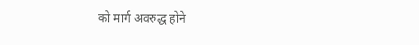को मार्ग अवरुद्ध होने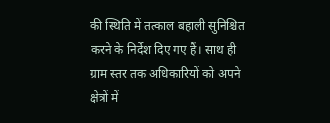की स्थिति में तत्काल बहाली सुनिश्चित करने के निर्देश दिए गए हैं। साथ ही ग्राम स्तर तक अधिकारियों को अपने क्षेत्रों में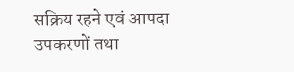सक्रिय रहने एवं आपदा उपकरणों तथा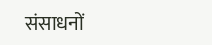संसाधनों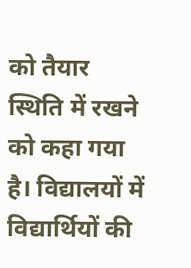को तैयार स्थिति में रखने को कहा गया है। विद्यालयों में विद्यार्थियों की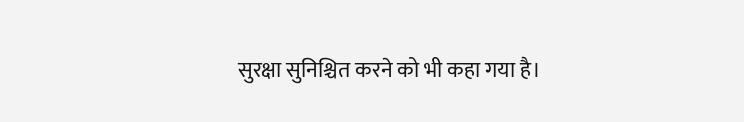सुरक्षा सुनिश्चित करने को भी कहा गया है।